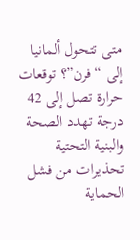متى تتحول ألمانيا إلى “فرن”؟ توقعات حرارة تصل إلى 42 درجة تهدد الصحة والبنية التحتية
تحذيرات من فشل الحماية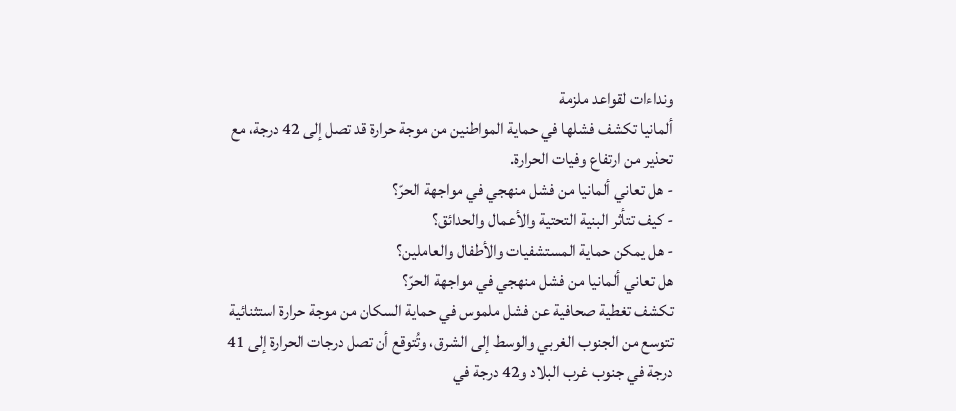ونداءات لقواعد ملزمة
ألمانيا تكشف فشلها في حماية المواطنين من موجة حرارة قد تصل إلى 42 درجة، مع تحذير من ارتفاع وفيات الحرارة.
- هل تعاني ألمانيا من فشل منهجي في مواجهة الحرّ؟
- كيف تتأثر البنية التحتية والأعمال والحدائق؟
- هل يمكن حماية المستشفيات والأطفال والعاملين؟
هل تعاني ألمانيا من فشل منهجي في مواجهة الحرّ؟
تكشف تغطية صحافية عن فشل ملموس في حماية السكان من موجة حرارة استثنائية تتوسع من الجنوب الغربي والوسط إلى الشرق، وتُتوقع أن تصل درجات الحرارة إلى 41 درجة في جنوب غرب البلاد و42 درجة في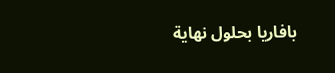بافاريا بحلول نهاية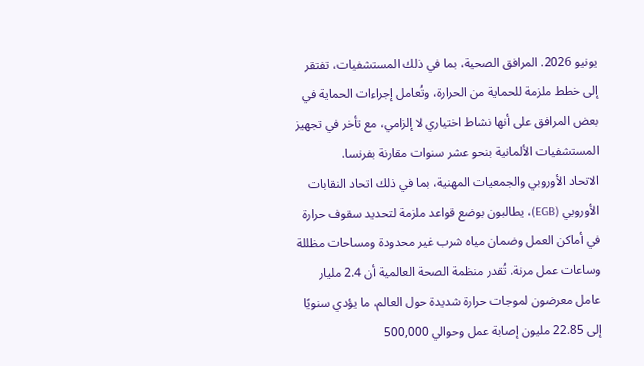يونيو 2026. المرافق الصحية، بما في ذلك المستشفيات، تفتقر إلى خطط ملزمة للحماية من الحرارة، وتُعامل إجراءات الحماية في بعض المرافق على أنها نشاط اختياري لا إلزامي، مع تأخر في تجهيز المستشفيات الألمانية بنحو عشر سنوات مقارنة بفرنسا.
الاتحاد الأوروبي والجمعيات المهنية، بما في ذلك اتحاد النقابات الأوروبي (EGB)، يطالبون بوضع قواعد ملزمة لتحديد سقوف حرارة في أماكن العمل وضمان مياه شرب غير محدودة ومساحات مظللة وساعات عمل مرنة. تُقدر منظمة الصحة العالمية أن 2.4 مليار عامل معرضون لموجات حرارة شديدة حول العالم، ما يؤدي سنويًا إلى 22.85 مليون إصابة عمل وحوالي 500,000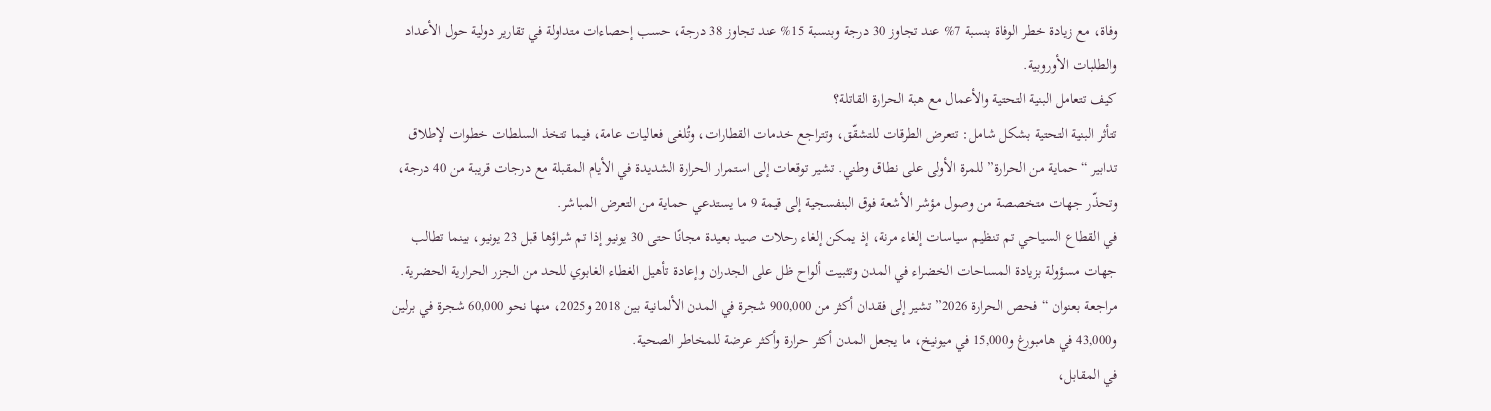وفاة، مع زيادة خطر الوفاة بنسبة 7% عند تجاوز 30 درجة وبنسبة 15% عند تجاوز 38 درجة، حسب إحصاءات متداولة في تقارير دولية حول الأعداد والطلبات الأوروبية.
كيف تتعامل البنية التحتية والأعمال مع هبة الحرارة القاتلة؟
تتأثر البنية التحتية بشكل شامل: تتعرض الطرقات للتشقّق، وتتراجع خدمات القطارات، وتُلغى فعاليات عامة، فيما تتخذ السلطات خطوات لإطلاق تدابير “حماية من الحرارة” للمرة الأولى على نطاق وطني. تشير توقعات إلى استمرار الحرارة الشديدة في الأيام المقبلة مع درجات قريبة من 40 درجة، وتحذّر جهات متخصصة من وصول مؤشر الأشعة فوق البنفسجية إلى قيمة 9 ما يستدعي حماية من التعرض المباشر.
في القطاع السياحي تم تنظيم سياسات إلغاء مرنة، إذ يمكن إلغاء رحلات صيد بعيدة مجانًا حتى 30 يونيو إذا تم شراؤها قبل 23 يونيو، بينما تطالب جهات مسؤولة بزيادة المساحات الخضراء في المدن وتثبيت ألواح ظل على الجدران وإعادة تأهيل الغطاء الغابوي للحد من الجزر الحرارية الحضرية. مراجعة بعنوان “فحص الحرارة 2026” تشير إلى فقدان أكثر من 900,000 شجرة في المدن الألمانية بين 2018 و2025، منها نحو 60,000 شجرة في برلين و43,000 في هامبورغ و15,000 في ميونيخ، ما يجعل المدن أكثر حرارة وأكثر عرضة للمخاطر الصحية.
في المقابل،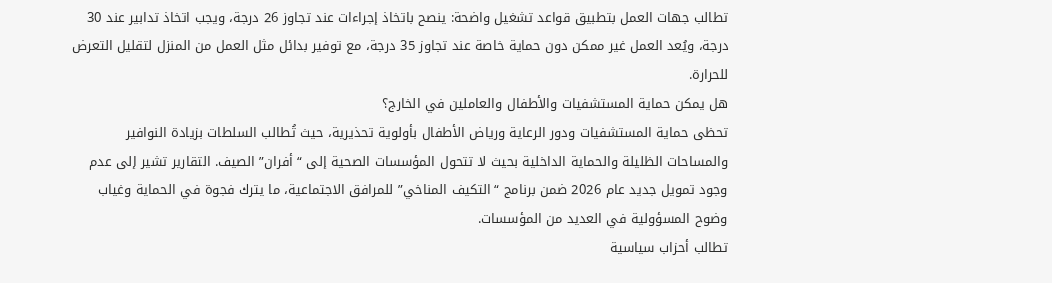تطالب جهات العمل بتطبيق قواعد تشغيل واضحة: ينصح باتخاذ إجراءات عند تجاوز 26 درجة، ويجب اتخاذ تدابير عند 30 درجة، ويُعد العمل غير ممكن دون حماية خاصة عند تجاوز 35 درجة، مع توفير بدائل مثل العمل من المنزل لتقليل التعرض للحرارة.
هل يمكن حماية المستشفيات والأطفال والعاملين في الخارج؟
تحظى حماية المستشفيات ودور الرعاية ورياض الأطفال بأولوية تحذيرية، حيث تُطالب السلطات بزيادة النوافير والمساحات الظليلة والحماية الداخلية بحيث لا تتحول المؤسسات الصحية إلى “أفران” الصيف. التقارير تشير إلى عدم وجود تمويل جديد عام 2026 ضمن برنامج “التكيف المناخي” للمرافق الاجتماعية، ما يترك فجوة في الحماية وغياب وضوح المسؤولية في العديد من المؤسسات.
تطالب أحزاب سياسية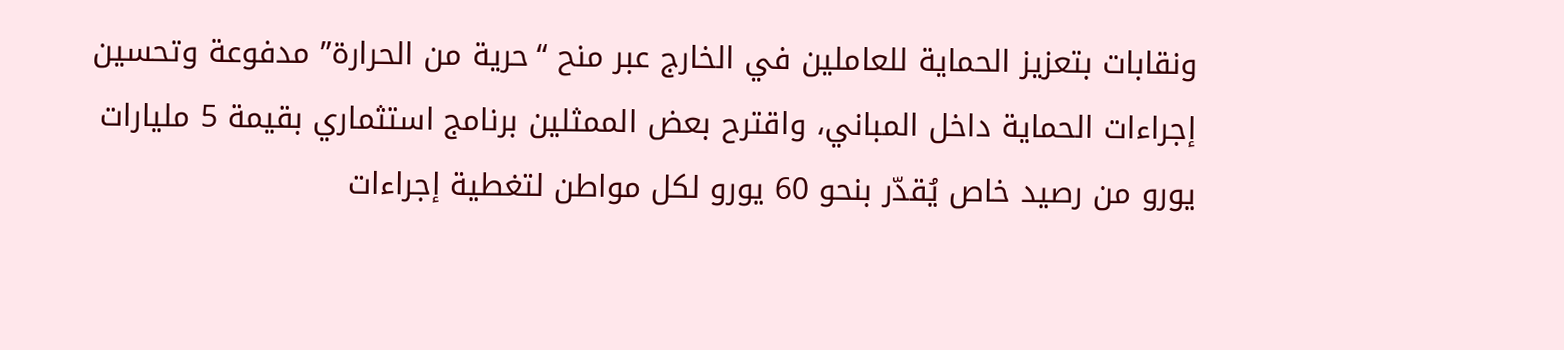ونقابات بتعزيز الحماية للعاملين في الخارج عبر منح “حرية من الحرارة” مدفوعة وتحسين إجراءات الحماية داخل المباني، واقترح بعض الممثلين برنامج استثماري بقيمة 5 مليارات يورو من رصيد خاص يُقدّر بنحو 60 يورو لكل مواطن لتغطية إجراءات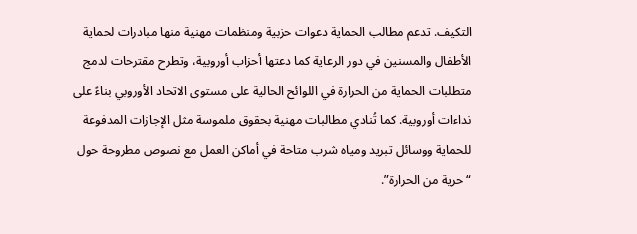التكيف. تدعم مطالب الحماية دعوات حزبية ومنظمات مهنية منها مبادرات لحماية الأطفال والمسنين في دور الرعاية كما دعتها أحزاب أوروبية، وتطرح مقترحات لدمج متطلبات الحماية من الحرارة في اللوائح الحالية على مستوى الاتحاد الأوروبي بناءً على نداءات أوروبية. كما تُنادي مطالبات مهنية بحقوق ملموسة مثل الإجازات المدفوعة للحماية ووسائل تبريد ومياه شرب متاحة في أماكن العمل مع نصوص مطروحة حول “حرية من الحرارة”.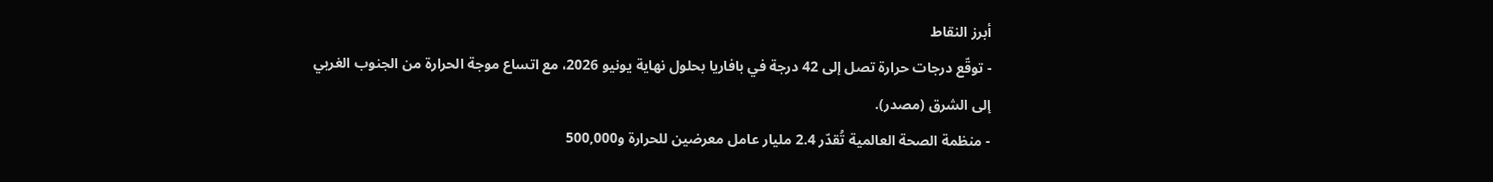أبرز النقاط
- توقّع درجات حرارة تصل إلى 42 درجة في بافاريا بحلول نهاية يونيو 2026، مع اتساع موجة الحرارة من الجنوب الغربي إلى الشرق (مصدر).
- منظمة الصحة العالمية تُقدّر 2.4 مليار عامل معرضين للحرارة و500,000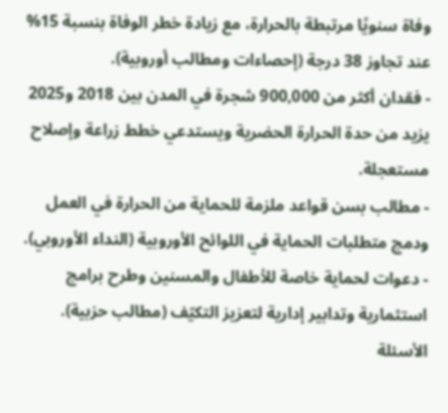وفاة سنويًا مرتبطة بالحرارة، مع زيادة خطر الوفاة بنسبة 15% عند تجاوز 38 درجة (إحصاءات ومطالب أوروبية).
- فقدان أكثر من 900,000 شجرة في المدن بين 2018 و2025 يزيد من حدة الحرارة الحضرية ويستدعي خطط زراعة وإصلاح مستعجلة.
- مطالب بسن قواعد ملزمة للحماية من الحرارة في العمل ودمج متطلبات الحماية في اللوائح الأوروبية (النداء الأوروبي).
- دعوات لحماية خاصة للأطفال والمسنين وطرح برامج استثمارية وتدابير إدارية لتعزيز التكيّف (مطالب حزبية).
الأسئلة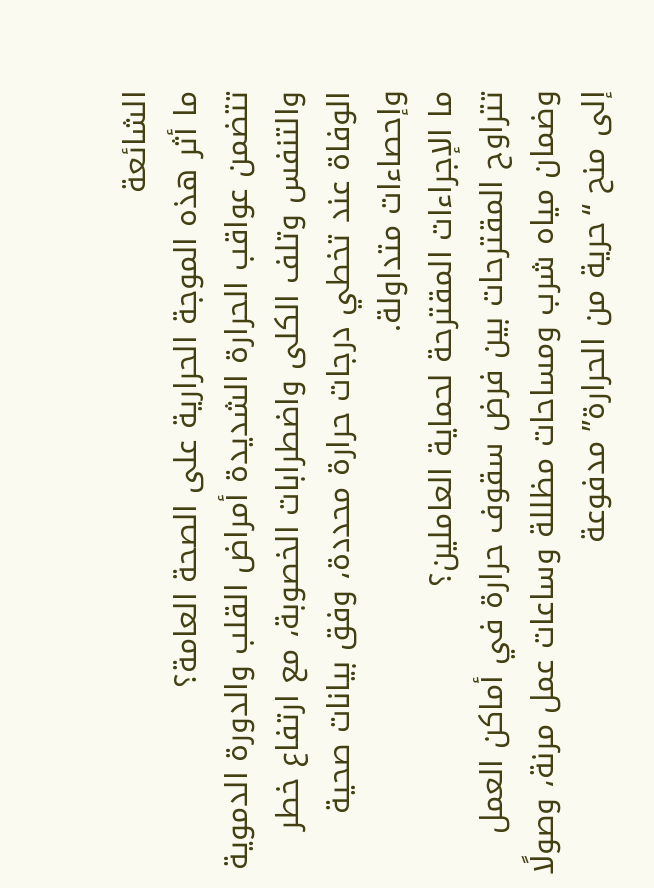الشائعة
ما أثر هذه الموجة الحرارية على الصحة العامة؟
تتضمن عواقب الحرارة الشديدة أمراض القلب والدورة الدموية والتنفس وتلف الكلى واضطرابات الخصوبة، مع ارتفاع خطر الوفاة عند تخطي درجات حرارة محددة، وفق بيانات صحية وإحصاءات متداولة.
ما الإجراءات المقترحة لحماية العاملين؟
تتراوح المقترحات بين فرض سقوف حرارة في أماكن العمل وضمان مياه شرب ومساحات مظللة وساعات عمل مرنة، وصولًا إلى منح “حرية من الحرارة” مدفوعة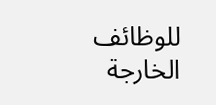للوظائف الخارجة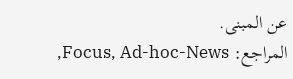عن المبنى.
المراجع: Focus, Ad-hoc-News,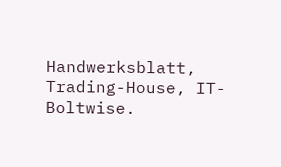Handwerksblatt, Trading-House, IT-Boltwise.